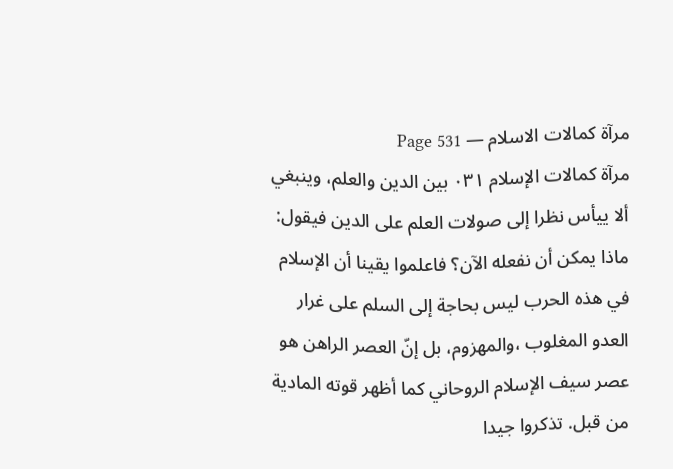مرآة كمالات الاسلام — Page 531
مرآة كمالات الإسلام ۰۳۱ بين الدين والعلم، وينبغي ألا ييأس نظرا إلى صولات العلم على الدين فيقول: ماذا يمكن أن نفعله الآن؟ فاعلموا يقينا أن الإسلام في هذه الحرب ليس بحاجة إلى السلم على غرار العدو المغلوب ،والمهزوم، بل إنّ العصر الراهن هو عصر سيف الإسلام الروحاني كما أظهر قوته المادية من قبل. تذكروا جيدا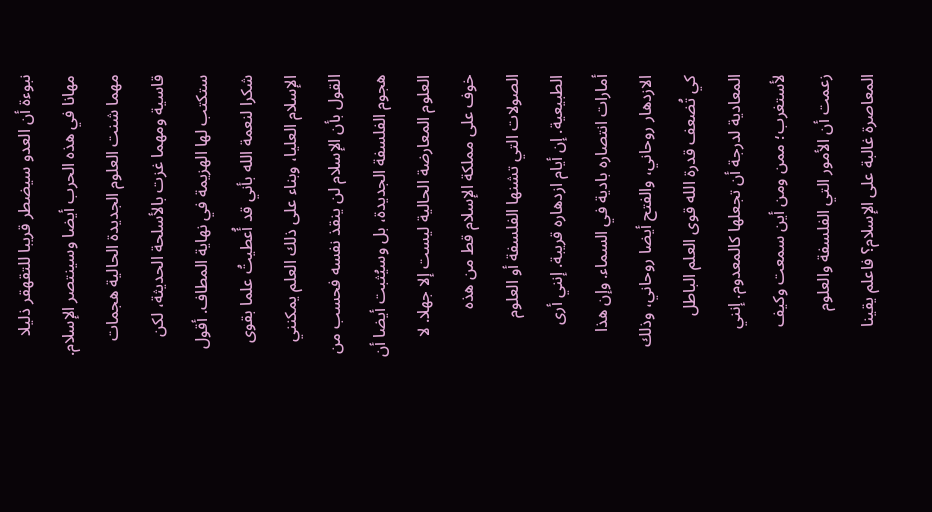نبوءة أن العدو سيضطر قريبا للتقهقر ذليلا مهانا في هذه الحرب أيضا وسينتصر الإسلام. مهما شنت العلوم الجديدة الحالية هجمات قاسية ومهما غزت بالأسلحة الحديثة، لكن ستكتب لها الهزيمة في نهاية المطاف. أقول شكرا لنعمة الله بأني قد أُعطيتُ علما بقوى الإسلام العليا، وبناء على ذلك العلم يمكنني القول بأن الإسلام لن ينقذ نفسه فحسب من هجوم الفلسفة الجديدة، بل وسيُثبت أيضا أن العلوم المعارضة الحالية ليست إلا جهلا. لا خوف على مملكة الإسلام قط من هذه الصولات التي تشنها الفلسفة أو العلوم الطبيعية. إن أيام ازدهاره قريبة. إنني أرى أمارات انتصاره بادية في السماء. وإن هذا الازدهار روحاني، والفتح أيضا روحاني، وذلك كي تُضعف قدرة الله قوى العلم الباطل المعادية لدرجة أن تجعلها كالمعدوم. إنني لأستغرب؛ ممن ومن أين سمعت وكيف زعمت أن الأمور التي الفلسفة والعلوم المعاصرة غالبة على الإسلام؟ فاعلم يقينا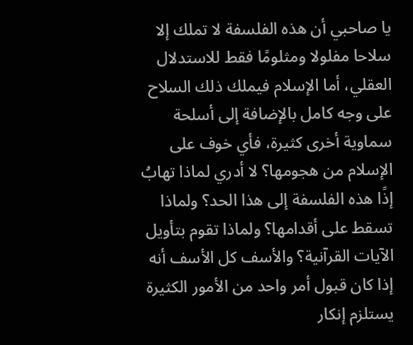يا صاحبي أن هذه الفلسفة لا تملك إلا سلاحا مفلولا ومثلومًا فقط للاستدلال العقلي، أما الإسلام فيملك ذلك السلاح على وجه كامل بالإضافة إلى أسلحة سماوية أخرى كثيرة، فأي خوف على الإسلام من هجومها؟ لا أدري لماذا تهابُ إذًا هذه الفلسفة إلى هذا الحد؟ ولماذا تسقط على أقدامها؟ ولماذا تقوم بتأويل الآيات القرآنية؟ والأسف كل الأسف أنه إذا كان قبول أمر واحد من الأمور الكثيرة يستلزم إنكار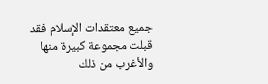جميع معتقدات الإسلام فقد قبلت مجموعة كبيرة منها والأغرب من ذلك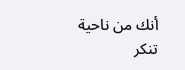أنك من ناحية تنكر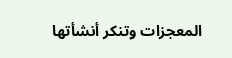المعجزات وتنكر أنشأتها